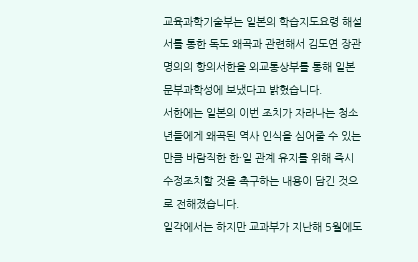교육과학기술부는 일본의 학습지도요령 해설서를 통한 독도 왜곡과 관련해서 김도연 장관 명의의 항의서한을 외교통상부를 통해 일본 문부과학성에 보냈다고 밝혔습니다.
서한에는 일본의 이번 조치가 자라나는 청소년들에게 왜곡된 역사 인식을 심어줄 수 있는 만큼 바람직한 한·일 관계 유지를 위해 즉시 수정조치할 것을 촉구하는 내용이 담긴 것으로 전해졌습니다.
일각에서는 하지만 교과부가 지난해 5월에도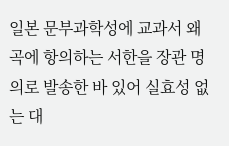일본 문부과학성에 교과서 왜곡에 항의하는 서한을 장관 명의로 발송한 바 있어 실효성 없는 대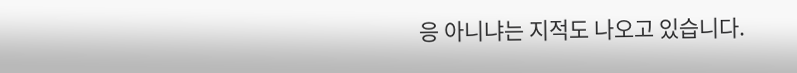응 아니냐는 지적도 나오고 있습니다.